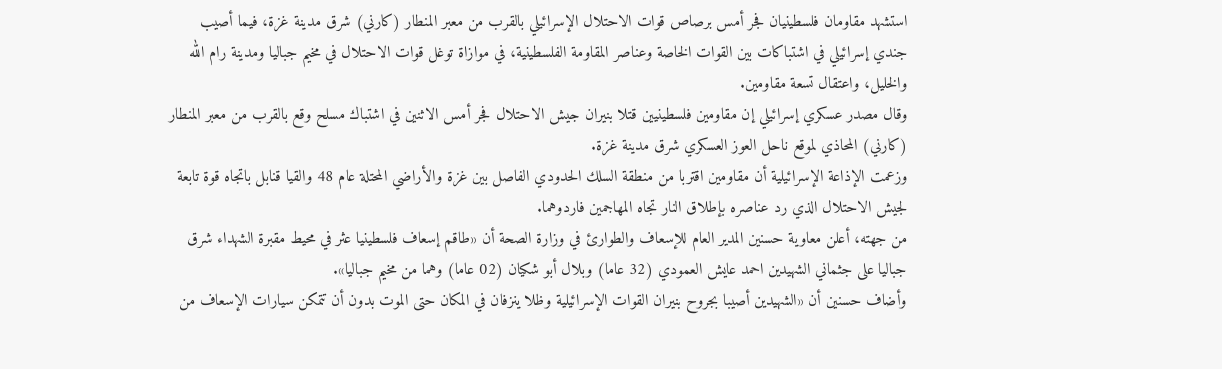استشهد مقاومان فلسطينيان فجر أمس برصاص قوات الاحتلال الإسرائيلي بالقرب من معبر المنطار (كارني) شرق مدينة غزة، فيما أصيب جندي إسرائيلي في اشتباكات بين القوات الخاصة وعناصر المقاومة الفلسطينية، في موازاة توغل قوات الاحتلال في مخيم جباليا ومدينة رام الله والخليل، واعتقال تسعة مقاومين.
وقال مصدر عسكري إسرائيلي إن مقاومين فلسطينيين قتلا بنيران جيش الاحتلال فجر أمس الاثنين في اشتباك مسلح وقع بالقرب من معبر المنطار (كارني) المحاذي لموقع ناحل العوز العسكري شرق مدينة غزة.
وزعمت الإذاعة الإسرائيلية أن مقاومين اقتربا من منطقة السلك الحدودي الفاصل بين غزة والأراضي المحتلة عام 48 والقيا قنابل باتجاه قوة تابعة لجيش الاحتلال الذي رد عناصره بإطلاق النار تجاه المهاجمين فاردوهما.
من جهته، أعلن معاوية حسنين المدير العام للإسعاف والطوارئ في وزارة الصحة أن «طاقم إسعاف فلسطينيا عثر في محيط مقبرة الشهداء شرق جباليا على جثماني الشهيدين احمد عايش العمودي (32 عاما) وبلال أبو شكيان (02 عاما) وهما من مخيم جباليا».
وأضاف حسنين أن «الشهيدين أصيبا بجروح بنيران القوات الإسرائيلية وظلا ينزفان في المكان حتى الموت بدون أن تتمكن سيارات الإسعاف من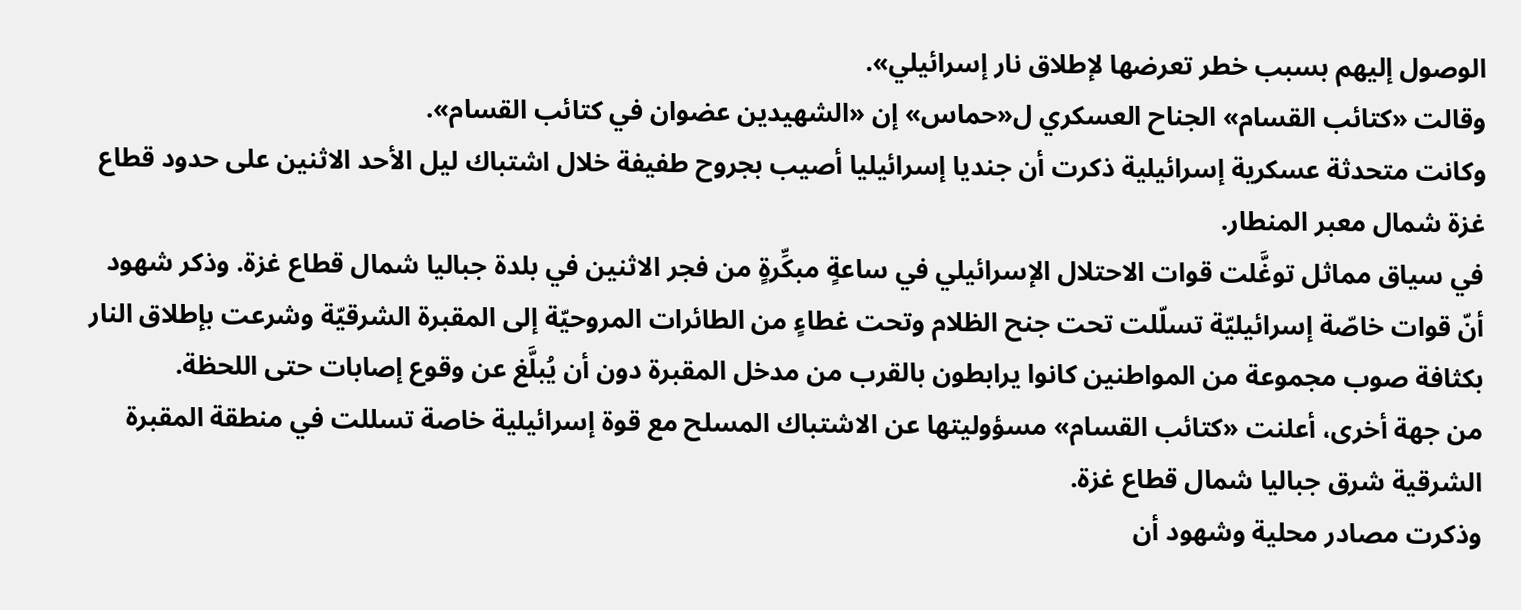الوصول إليهم بسبب خطر تعرضها لإطلاق نار إسرائيلي».
وقالت «كتائب القسام» الجناح العسكري ل«حماس» إن «الشهيدين عضوان في كتائب القسام».
وكانت متحدثة عسكرية إسرائيلية ذكرت أن جنديا إسرائيليا أصيب بجروح طفيفة خلال اشتباك ليل الأحد الاثنين على حدود قطاع غزة شمال معبر المنطار.
في سياق مماثل توغَّلت قوات الاحتلال الإسرائيلي في ساعةٍ مبكِّرةٍ من فجر الاثنين في بلدة جباليا شمال قطاع غزة. وذكر شهود أنّ قوات خاصّة إسرائيليّة تسلّلت تحت جنح الظلام وتحت غطاءٍ من الطائرات المروحيّة إلى المقبرة الشرقيّة وشرعت بإطلاق النار بكثافة صوب مجموعة من المواطنين كانوا يرابطون بالقرب من مدخل المقبرة دون أن يُبلَّغ عن وقوع إصابات حتى اللحظة.
من جهة أخرى، أعلنت «كتائب القسام» مسؤوليتها عن الاشتباك المسلح مع قوة إسرائيلية خاصة تسللت في منطقة المقبرة الشرقية شرق جباليا شمال قطاع غزة.
وذكرت مصادر محلية وشهود أن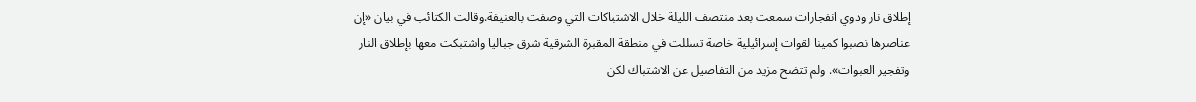إطلاق نار ودوي انفجارات سمعت بعد منتصف الليلة خلال الاشتباكات التي وصفت بالعنيفة.وقالت الكتائب في بيان «إن عناصرها نصبوا كمينا لقوات إسرائيلية خاصة تسللت في منطقة المقبرة الشرقية شرق جباليا واشتبكت معها بإطلاق النار وتفجير العبوات». ولم تتضح مزيد من التفاصيل عن الاشتباك لكن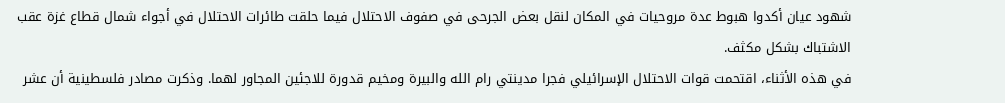شهود عيان أكدوا هبوط عدة مروحيات في المكان لنقل بعض الجرحى في صفوف الاحتلال فيما حلقت طائرات الاحتلال في أجواء شمال قطاع غزة عقب الاشتباك بشكل مكثف.
في هذه الأثناء، اقتحمت قوات الاحتلال الإسرائيلي فجرا مدينتي رام الله والبيرة ومخيم قدورة للاجئين المجاور لهما. وذكرت مصادر فلسطينية أن عشر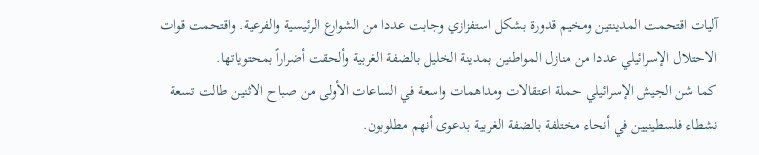آليات اقتحمت المدينتين ومخيم قدورة بشكل استفزازي وجابت عددا من الشوارع الرئيسية والفرعية. واقتحمت قوات الاحتلال الإسرائيلي عددا من منازل المواطنين بمدينة الخليل بالضفة الغربية وألحقت أضراراً بمحتوياتها.
كما شن الجيش الإسرائيلي حملة اعتقالات ومداهمات واسعة في الساعات الأولى من صباح الاثنين طالت تسعة نشطاء فلسطينيين في أنحاء مختلفة بالضفة الغربية بدعوى أنهم مطلوبون.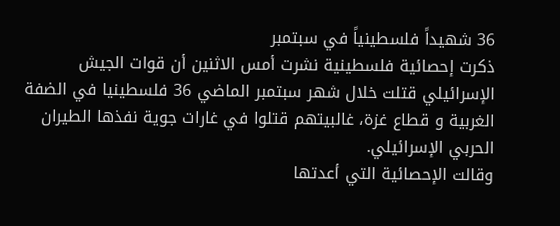36 شهيداً فلسطينياً في سبتمبر
ذكرت إحصائية فلسطينية نشرت أمس الاثنين أن قوات الجيش الإسرائيلي قتلت خلال شهر سبتمبر الماضي 36 فلسطينيا في الضفة الغربية و قطاع غزة، غالبيتهم قتلوا في غارات جوية نفذها الطيران الحربي الإسرائيلي.
وقالت الإحصائية التي أعدتها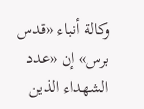وكالة أنباء «قدس برس» إن «عدد الشهداء الذين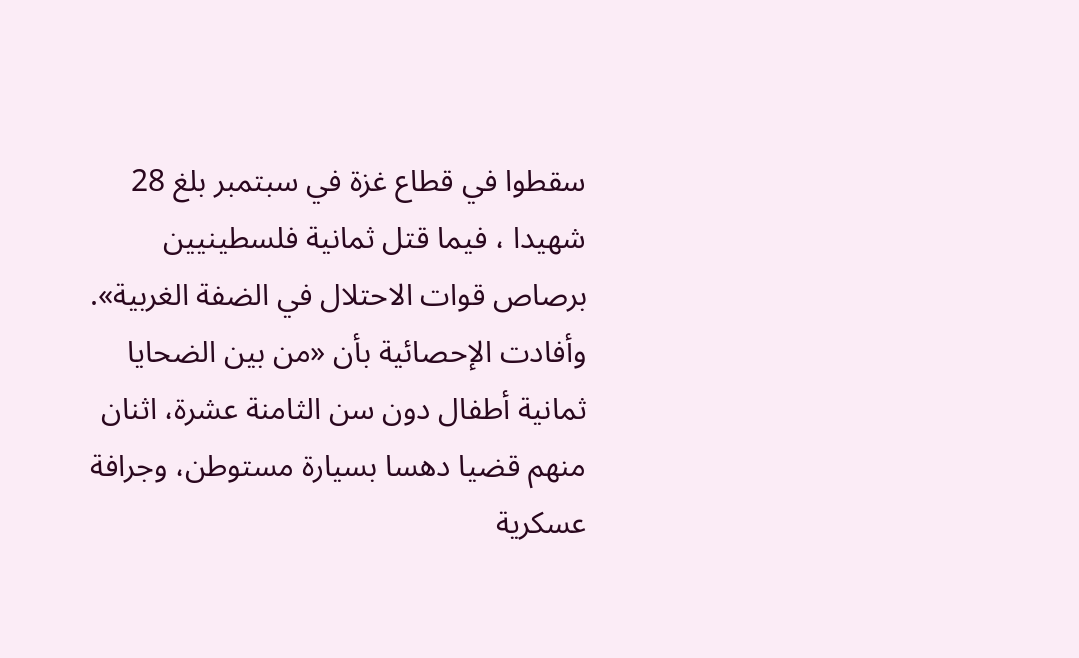سقطوا في قطاع غزة في سبتمبر بلغ 28 شهيدا ، فيما قتل ثمانية فلسطينيين برصاص قوات الاحتلال في الضفة الغربية».
وأفادت الإحصائية بأن «من بين الضحايا ثمانية أطفال دون سن الثامنة عشرة، اثنان منهم قضيا دهسا بسيارة مستوطن، وجرافة عسكرية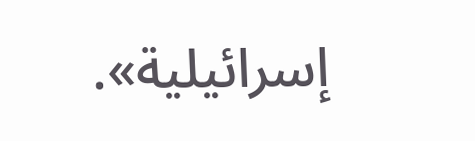إسرائيلية».